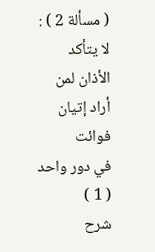( مسألة 2 ) : لا يتأكد الأذان لمن أراد إتيان فوائت
في دور واحد ( 1 )
شرح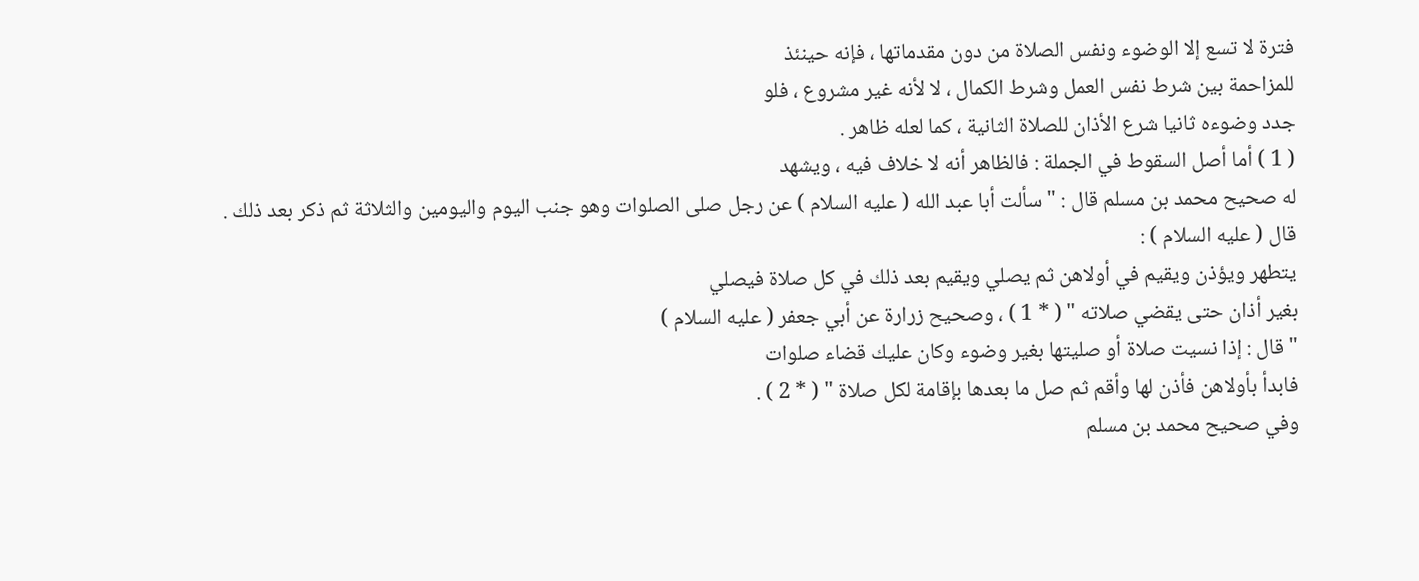فترة لا تسع إلا الوضوء ونفس الصلاة من دون مقدماتها ، فإنه حينئذ
للمزاحمة بين شرط نفس العمل وشرط الكمال ، لا لأنه غير مشروع ، فلو
جدد وضوءه ثانيا شرع الأذان للصلاة الثانية ، كما لعله ظاهر .
( 1 ) أما أصل السقوط في الجملة : فالظاهر أنه لا خلاف فيه ، ويشهد
له صحيح محمد بن مسلم قال : " سألت أبا عبد الله ( عليه السلام ) عن رجل صلى الصلوات وهو جنب اليوم واليومين والثلاثة ثم ذكر بعد ذلك . قال ( عليه السلام ) :
يتطهر ويؤذن ويقيم في أولاهن ثم يصلي ويقيم بعد ذلك في كل صلاة فيصلي
بغير أذان حتى يقضي صلاته " ( * 1 ) ، وصحيح زرارة عن أبي جعفر ( عليه السلام )
" قال : إذا نسيت صلاة أو صليتها بغير وضوء وكان عليك قضاء صلوات
فابدأ بأولاهن فأذن لها وأقم ثم صل ما بعدها بإقامة لكل صلاة " ( * 2 ) .
وفي صحيح محمد بن مسلم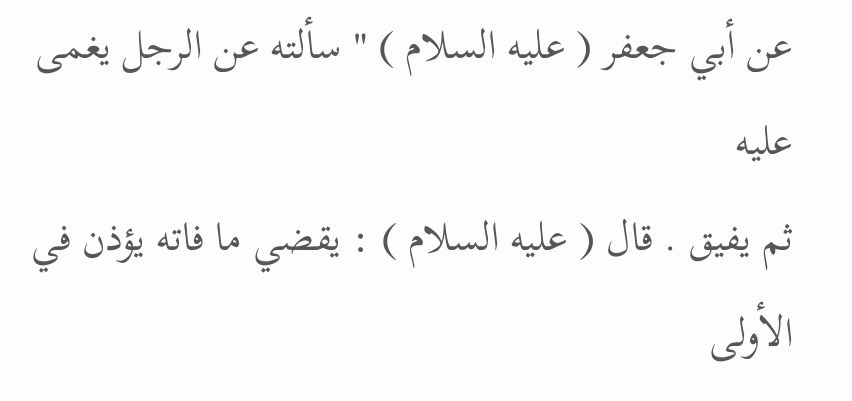عن أبي جعفر ( عليه السلام ) " سألته عن الرجل يغمى عليه
ثم يفيق . قال ( عليه السلام ) : يقضي ما فاته يؤذن في الأولى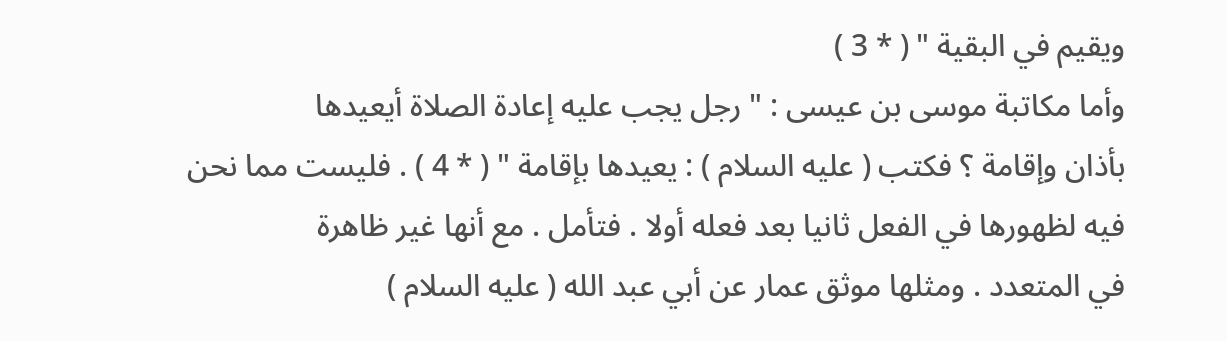ويقيم في البقية " ( * 3 )
وأما مكاتبة موسى بن عيسى : " رجل يجب عليه إعادة الصلاة أيعيدها
بأذان وإقامة ؟ فكتب ( عليه السلام ) : يعيدها بإقامة " ( * 4 ) . فليست مما نحن
فيه لظهورها في الفعل ثانيا بعد فعله أولا . فتأمل . مع أنها غير ظاهرة
في المتعدد . ومثلها موثق عمار عن أبي عبد الله ( عليه السلام )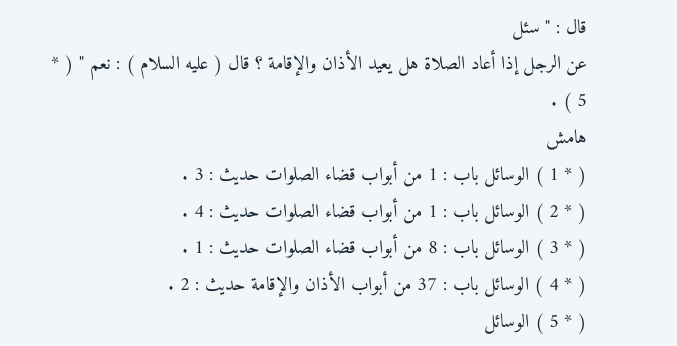قال : " سئل
عن الرجل إذا أعاد الصلاة هل يعيد الأذان والإقامة ؟ قال ( عليه السلام ) : نعم " ( * 5 ) .
هامش
( * 1 ) الوسائل باب : 1 من أبواب قضاء الصلوات حديث : 3 .
( * 2 ) الوسائل باب : 1 من أبواب قضاء الصلوات حديث : 4 .
( * 3 ) الوسائل باب : 8 من أبواب قضاء الصلوات حديث : 1 .
( * 4 ) الوسائل باب : 37 من أبواب الأذان والإقامة حديث : 2 .
( * 5 ) الوسائل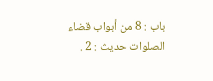باب : 8 من أبواب قضاء الصلوات حديث : 2 .